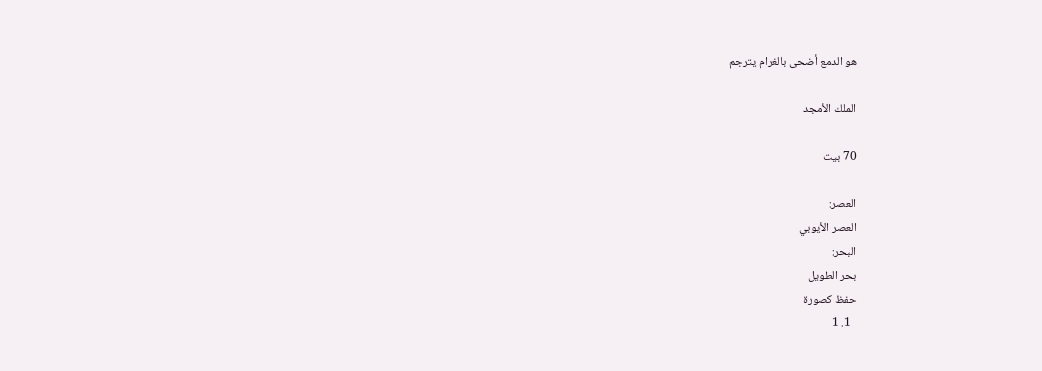هو الدمع أضحى بالغرام يترجم

الملك الأمجد

70 بيت

العصر:
العصر الأيوبي
البحر:
بحر الطويل
حفظ كصورة
  1. 1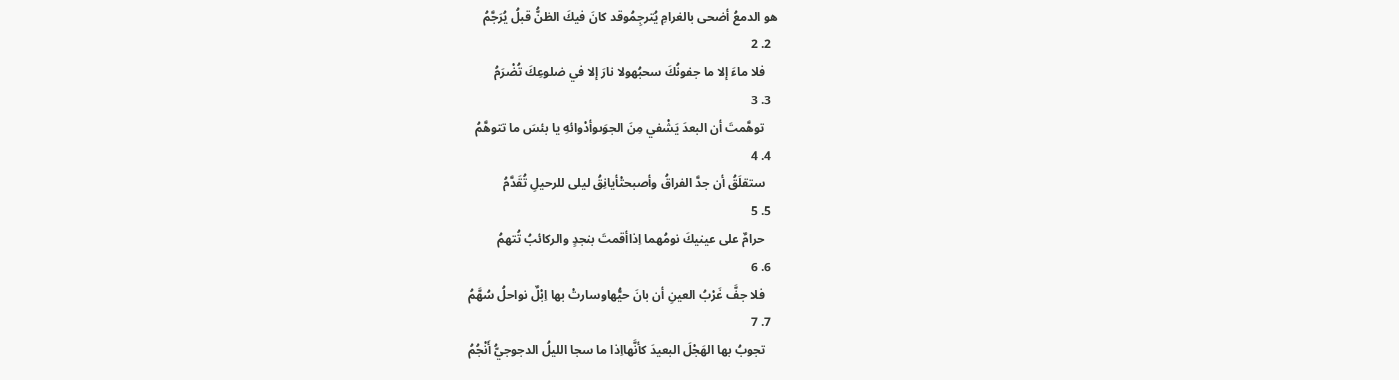هو الدمعُ أضحى بالغرامِ يُترجِمُوقد كانَ فيكَ الظنُّ قبلُ يُرَجَّمُ
  2. 2
    فلا ماءَ إلا ما جفونُكَ سحبُهولا نارَ إلا في ضلوعِكَ تُضْرَمُ
  3. 3
    توهَّمتَ أن البعدَ يَشْفي مِنَ الجوَىوأدْوائهِ يا بئسَ ما تتوهَّمُ
  4. 4
    ستقلَقُ أن جدَّ الفراقُ وأصبحتْأيانِقُ ليلى للرحيلِ تُقَدَّمُ
  5. 5
    حرامٌ على عينيكَ نومُهما اِذاأقمتَ بنجدٍ والركائبُ تُتهمُ
  6. 6
    فلا جفَّ غَرْبُ العينِ أن بانَ حيُّهاوسارتْ بها اِبْلٌ نواحلُ سُهَّمُ
  7. 7
    تجوبُ بها الهَجْلَ البعيدَ كأنَّهااِذا ما سجا الليلُ الدجوجيُّ أَنْجُمُ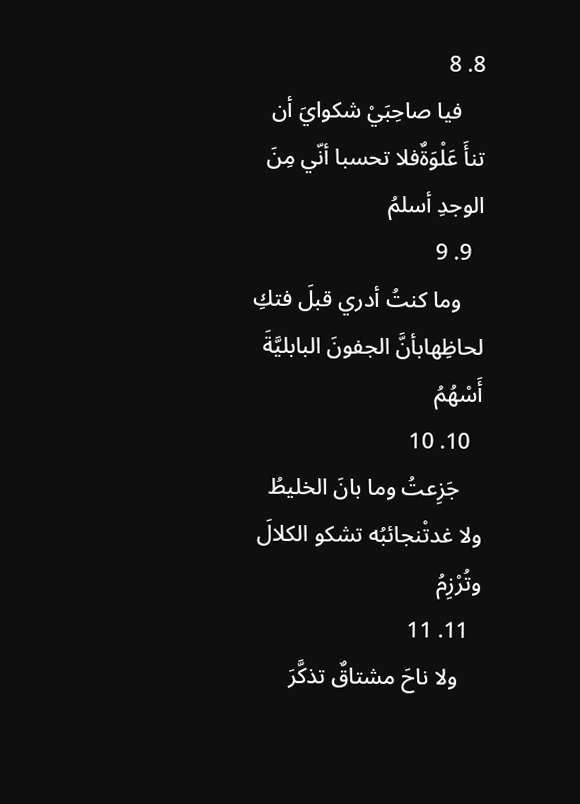8. 8
    فيا صاحِبَيْ شكوايَ أن تنأَ عَلْوَةٌفلا تحسبا أنّي مِنَ الوجدِ أسلمُ
  9. 9
    وما كنتُ أدري قبلَ فتكِ لحاظِهابأنَّ الجفونَ البابليَّةَ أَسْهُمُ
  10. 10
    جَزِعتُ وما بانَ الخليطُ ولا غدتْنجائبُه تشكو الكلالَ وتُرْزِمُ
  11. 11
    ولا ناحَ مشتاقٌ تذكَّرَ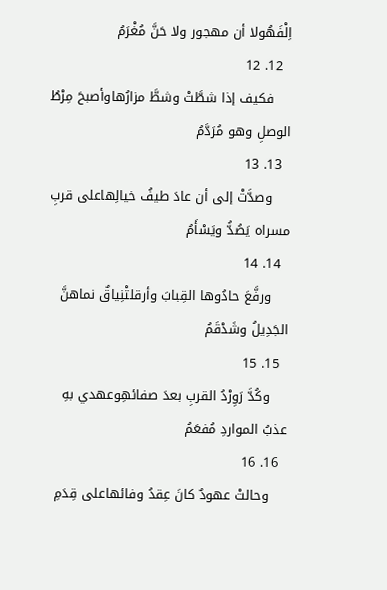اِلْفَهُولا أن مهجور ولا حَنَّ مُغْرَمُ
  12. 12
    فكيف إذا شطَّتْ وشطَّ مزارُهاوأصبحَ مِرْطُ الوصلِ وهو مُرَدَّمُ
  13. 13
    وصدَّتْ إلى أن عادَ طيفُ خيالِهاعلى قربِ مسراه يَصُدُّ ويَسْأَمُ
  14. 14
    ورفَّعَ حادُوها القِبابَ وأرقلتْنِياقٌ نماهنَّ الجَدِيلُ وشَدْقَمُ
  15. 15
    وكُدَّ رَوِرْدُ القربِ بعدَ صفائهِوعهدي بهِ عذبُ المواردِ مُفعَمُ
  16. 16
    وحالتْ عهودٌ كانَ عِقدُ وفائهاعلى قِدَمِ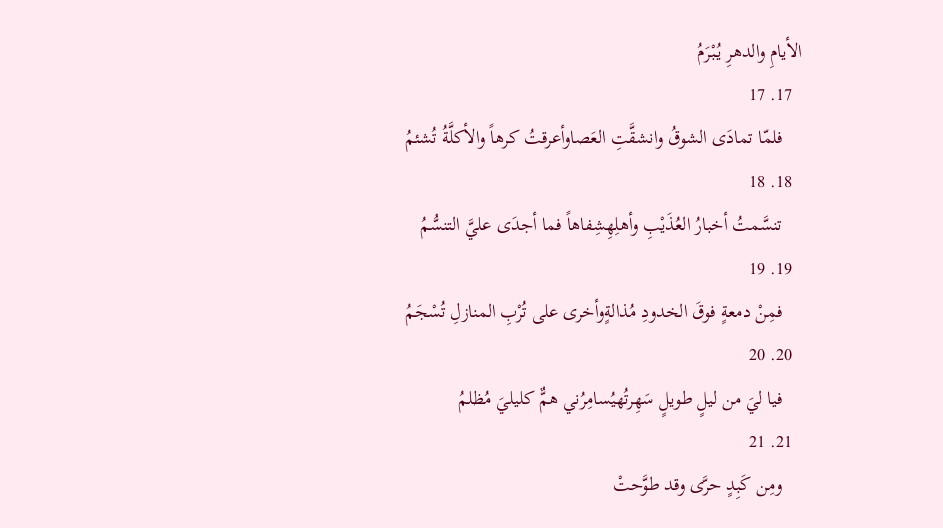الأيامِ والدهرِ يُبْرَمُ
  17. 17
    فلمّا تمادَى الشوقُ وانشقَّتِ العَصاوأعرقتُ كرهاً والأكلَّةُ تُشئمُ
  18. 18
    تنسَّمتُ أخبارُ العُذَيْبِ وأهلِهِشِفاهاً فما أجدَى عليَّ التنسُّمُ
  19. 19
    فمِنْ دمعةٍ فوقَ الخدودِ مُذالةٍوأخرى على تُرْبِ المنازلِ تُسْجَمُ
  20. 20
    فيا ليَ من ليلٍ طويلٍ سَهِرتُهيُسامِرُني همٌّ كليليَ مُظلمُ
  21. 21
    ومِن كَبِدٍ حرَّى وقد طوَّحتْ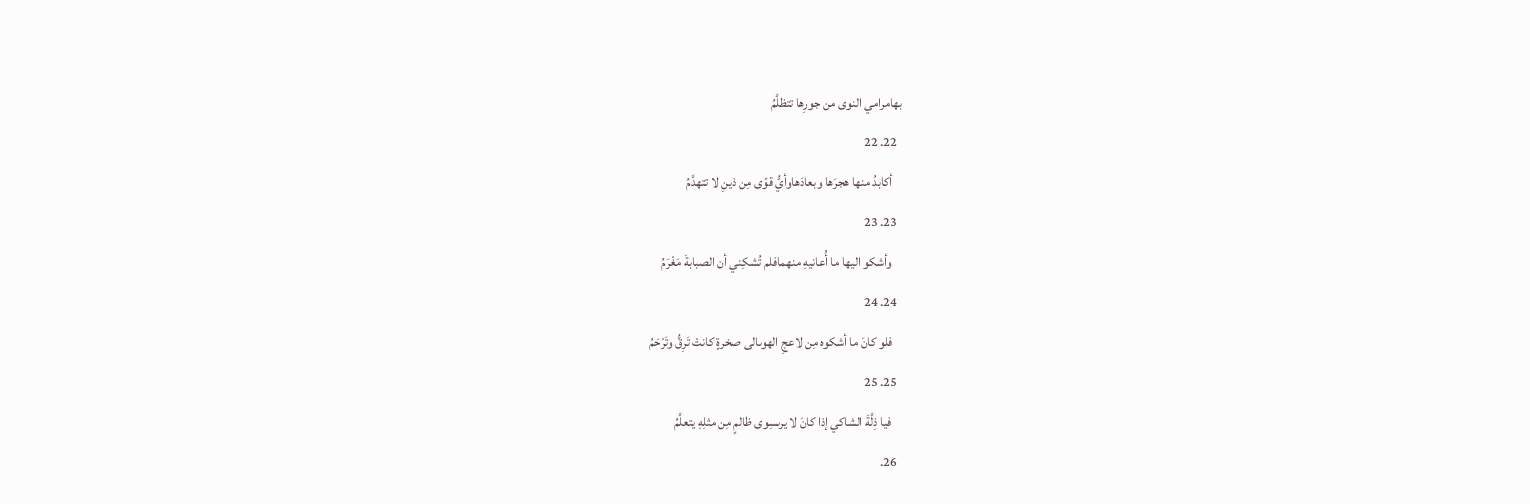بهامرامي النوى من جورِها تتظلَّمُ
  22. 22
    أكابدُ منها هجرَها وبعادَهاوأيُّ قوًى مِن ذينِ لا تتهدَّمُ
  23. 23
    وأشكو اليها ما أُعانيهِ منهمافلم تُشكِني أن الصبابةَ مَغْرَمُ
  24. 24
    فلو كانَ ما أشكوه مِن لاعجِ الهوىالى صخرةٍ كانتْ تَرِقُّ وتَرْحَمُ
  25. 25
    فيا ذِلَّةَ الشاكي إذا كانَ لا يرىسِوى ظالمٍ مِن مثلِهِ يتعلَّمُ
  26.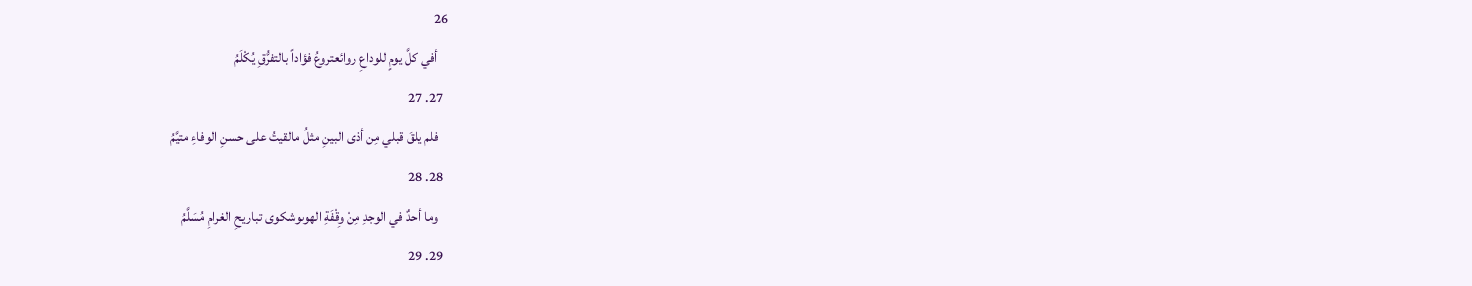26
    أفي كلَّ يومٍ للوداعِ روائعتروعُ فؤاداً بالتفرُّقِ يُكْلَمُ
  27. 27
    فلم يلقَ قبلي مِن أذى البينِ مثلُ مالقيتُ على حسنِ الوفاءِ متيَّمُ
  28. 28
    وما أحدٌ في الوجدِ مِنْ وِقْفَةِ الهوىوشكوى تباريحِ الغرامِ مُسَلَّمُ
  29. 29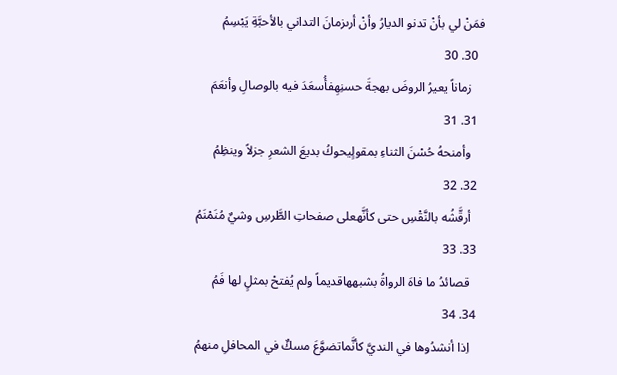فمَنْ لي بأنْ تدنو الديارُ وأنْ أرىزمانَ التداني بالأحبَّةِ يَبْسِمُ
  30. 30
    زماناً يعيرُ الروضَ بهجةَ حسنِهِفأُسعَدَ فيه بالوصالِ وأنعَمَ
  31. 31
    وأمنحهُ حُسْنَ الثناءِ بمقولٍيحوكُ بديعَ الشعرِ جزلاً وينظِمُ
  32. 32
    أرقَّشُه بالنَّقْسِ حتى كأنَّهعلى صفحاتِ الطَّرسِ وشيٌ مُنَمْنَمُ
  33. 33
    قصائدُ ما فاهَ الرواةُ بشبههاقديماً ولم يُفتحْ بمثلٍ لها فَمُ
  34. 34
    اِذا أنشدُوها في النديَّ كأنَّماتضوَّعَ مسكٌ في المحافلِ منهمُ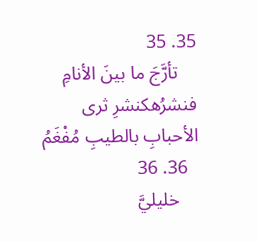35. 35
    تأرَّجَ ما بينَ الأنامِ فنشرُهكنشرِ ثرى الأحبابِ بالطيبِ مُفْغَمُ
  36. 36
    خليليَّ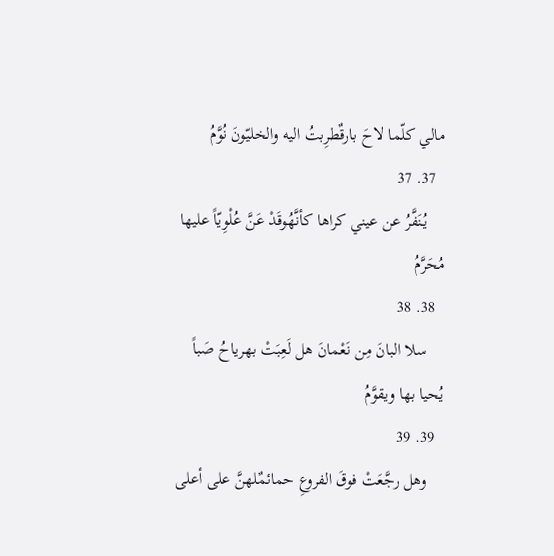مالي كلّما لاحَ بارقٌطرِبتُ اليه والخليّونَ نُوَّمُ
  37. 37
    يُنَفَّرُ عن عيني كراها كأنَّهُوقَدْ عَنَّ عُلْوِيّاً عليها مُحَرَّمُ
  38. 38
    سلا البانَ مِن نَعْمانَ هل لَعِبَتْ بهرياحُ صَباً يُحيا بها ويقوَّمُ
  39. 39
    وهل رجَّعَتْ فوقَ الفروعِ حمائمٌلهنَّ على أعلى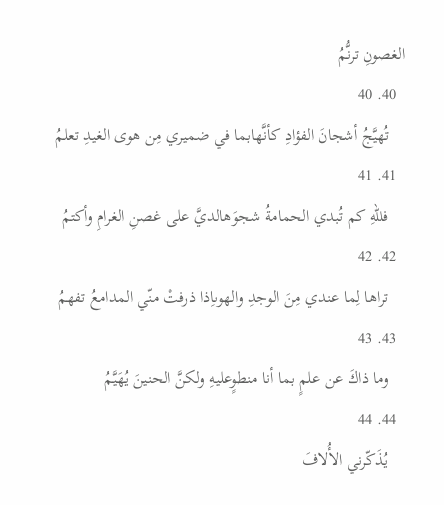الغصونِ ترنُّمُ
  40. 40
    تُهيَّجُ أشجانَ الفؤادِ كأنَّهابما في ضميري مِن هوى الغيدِ تعلمُ
  41. 41
    فللّهِ كم تُبدي الحمامةُ شجوَهالديَّ على غصنِ الغرامِ وأكتمُ
  42. 42
    تراها لِما عندي مِنَ الوجدِ والهوىاِذا ذرفتْ منّي المدامعُ تفهمُ
  43. 43
    وما ذاكَ عن علمٍ بما أنا منطوٍعليهِ ولكنَّ الحنينَ يُهَيَّمُ
  44. 44
    يُذَكّرني الأُلافَ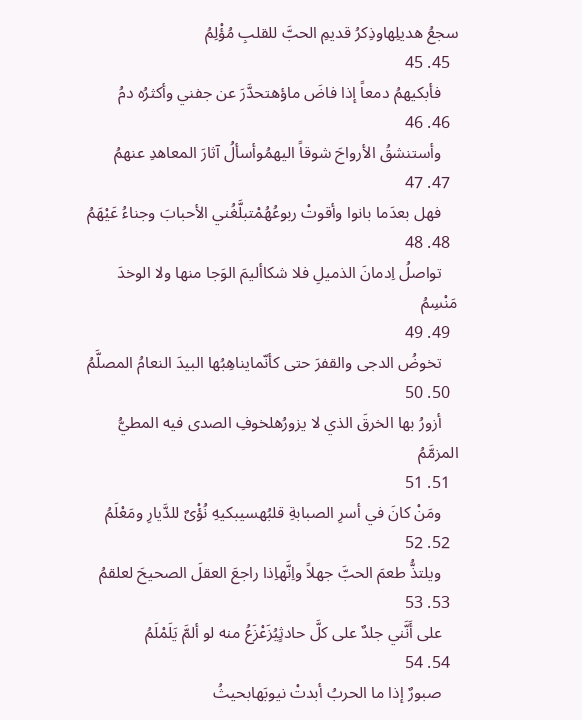سجعُ هديلِهاوذِكرُ قديمِ الحبَّ للقلبِ مُؤْلِمُ
  45. 45
    فأبكيهمُ دمعاً إذا فاضَ ماؤهتحدَّرَ عن جفني وأكثرُه دمُ
  46. 46
    وأستنشقُ الأرواحَ شوقاً اليهمُوأسألُ آثارَ المعاهدِ عنهمُ
  47. 47
    فهل بعدَما بانوا وأقوتْ ربوعُهُمْتبلَّغُني الأحبابَ وجناءُ عَيْهَمُ
  48. 48
    تواصلُ اِدمانَ الذميلِ فلا شكاأليمَ الوَجا منها ولا الوخدَ مَنْسِمُ
  49. 49
    تخوضُ الدجى والقفرَ حتى كأنّمايناهِبُها البيدَ النعامُ المصلَّمُ
  50. 50
    أزورُ بها الخرقَ الذي لا يزورُهلخوفِ الصدى فيه المطيُّ المزمَّمُ
  51. 51
    ومَنْ كانَ في أسرِ الصبابةِ قلبُهسيبكيهِ نُؤْىٌ للدَّيارِ ومَعْلَمُ
  52. 52
    ويلتذُّ طعمَ الحبَّ جهلاً واِنَّهاِذا راجعَ العقلَ الصحيحَ لعلقمُ
  53. 53
    على أَنَّني جلدٌ على كلَّ حادثٍيُزَعْزَعُ منه لو ألمَّ يَلَمْلَمُ
  54. 54
    صبورٌ إذا ما الحربُ أبدتْ نيوبَهابحيثُ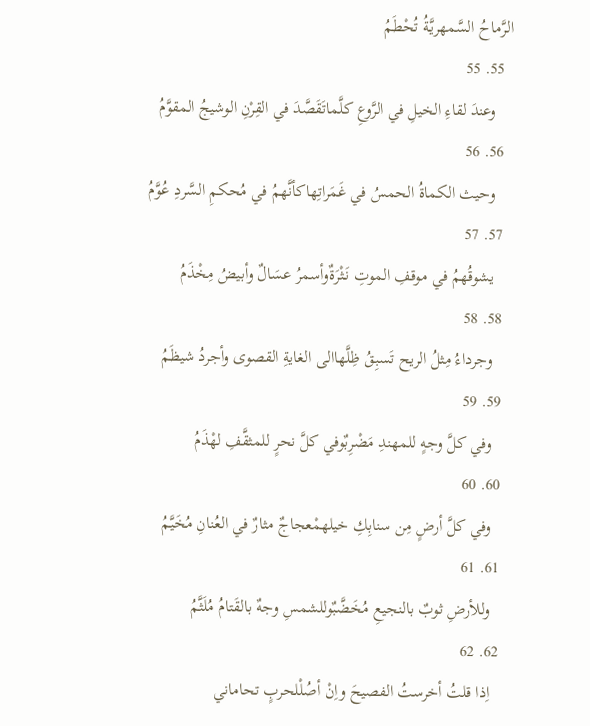الرَّماحُ السَّمهريَّةُ تُحْطَمُ
  55. 55
    وعندَ لقاءِ الخيلِ في الرَّوعِ كلَّماتَقَصَّدَ في القِرْنِ الوشيجُ المقوَّمُ
  56. 56
    وحيث الكماةُ الحمسُ في غَمَراتِهاكأنَّهمُ في مُحكمِ السَّردِ عُوَّمُ
  57. 57
    يشوقُهمُ في موقفِ الموتِ نَثْرَةٌوأسمرُ عسَالٌ وأبيضُ مِخْذَمُ
  58. 58
    وجرداءُ مِثلُ الريح تَسبِقُ ظِلَّهاالى الغايةِ القصوى وأجردُ شيظَمُ
  59. 59
    وفي كلَّ وجهٍ للمهندِ مَضْرِبٌوفي كلَّ نحرٍ للمثقَّفِ لهْذَمُ
  60. 60
    وفي كلَّ أرضٍ مِن سنابِكِ خيلهمْعجاجٌ مثارٌ في العُنانِ مُخَيَّمُ
  61. 61
    وللأرضِ ثوبٌ بالنجيعِ مُخَضَّبٌوللشمسِ وجهٌ بالقَتامُ مُلَثَّمُ
  62. 62
    اِذا قلتُ أخرستُ الفصيحَ واِنْ أصُلْلحربٍ تحاماني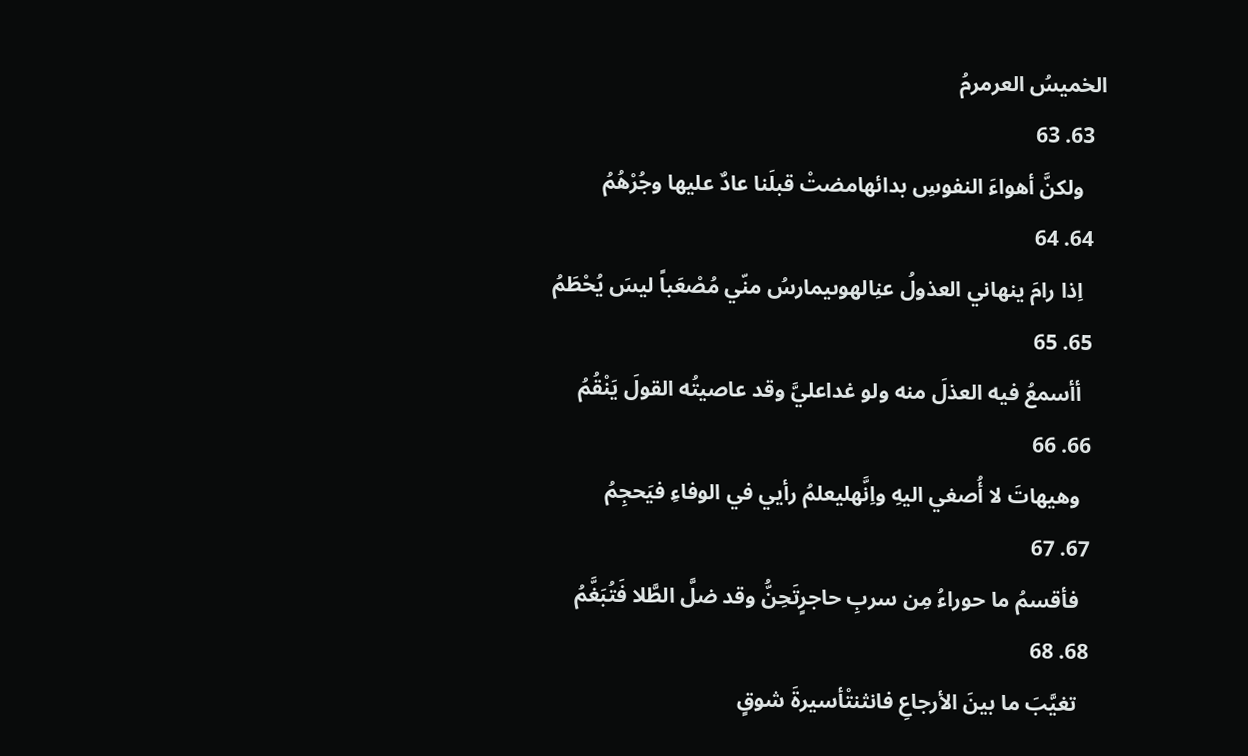الخميسُ العرمرمُ
  63. 63
    ولكنَّ أهواءَ النفوسِ بدائهامضتْ قبلَنا عادٌ عليها وجُرْهُمُ
  64. 64
    اِذا رامَ ينهاني العذولُ عنِالهوىيمارسُ منّي مُصْعَباً ليسَ يُحْطَمُ
  65. 65
    أأسمعُ فيه العذلَ منه ولو غداعليَّ وقد عاصيتُه القولَ يَنْقُمُ
  66. 66
    وهيهاتَ لا أُصغي اليهِ واِنَّهليعلمُ رأيي في الوفاءِ فيَحجِمُ
  67. 67
    فأقسمُ ما حوراءُ مِن سربِ حاجرٍتَحِنُّ وقد ضلَّ الطَّلا فَتُبَغَّمُ
  68. 68
    تغيَّبَ ما بينَ الأرجاعِ فانثنتْأسيرةَ شوقٍ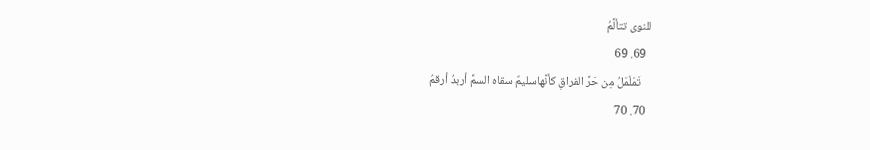للنوى تتألَّمُ
  69. 69
    تَمَلْمَلُ مِن حَرَّ الفراقِ كأنَّهاسليمٌ سقاه السمَّ أربدُ أرقمُ
  70. 70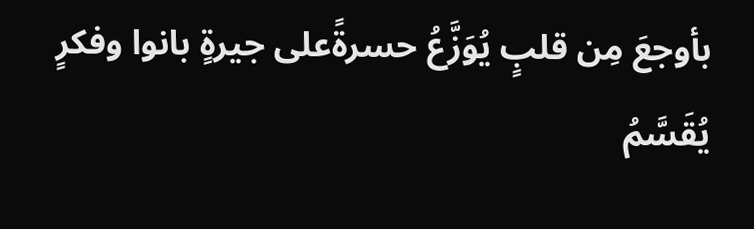بأوجعَ مِن قلبٍ يُوَزَّعُ حسرةًعلى جيرةٍ بانوا وفكرٍ يُقَسَّمُ